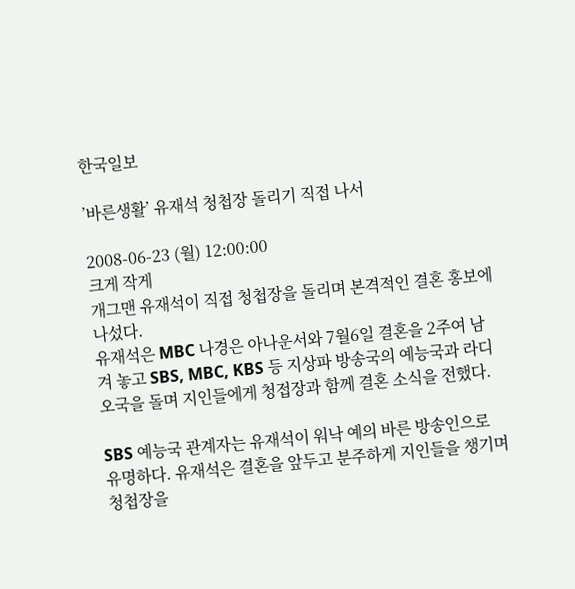한국일보

’바른생활’ 유재석 청첩장 돌리기 직접 나서

2008-06-23 (월) 12:00:00
크게 작게
개그맨 유재석이 직접 청첩장을 돌리며 본격적인 결혼 홍보에 나섰다.
유재석은 MBC 나경은 아나운서와 7월6일 결혼을 2주여 남겨 놓고 SBS, MBC, KBS 등 지상파 방송국의 예능국과 라디오국을 돌며 지인들에게 청접장과 함께 결혼 소식을 전했다.

SBS 예능국 관계자는 유재석이 워낙 예의 바른 방송인으로 유명하다. 유재석은 결혼을 앞두고 분주하게 지인들을 챙기며 청첩장을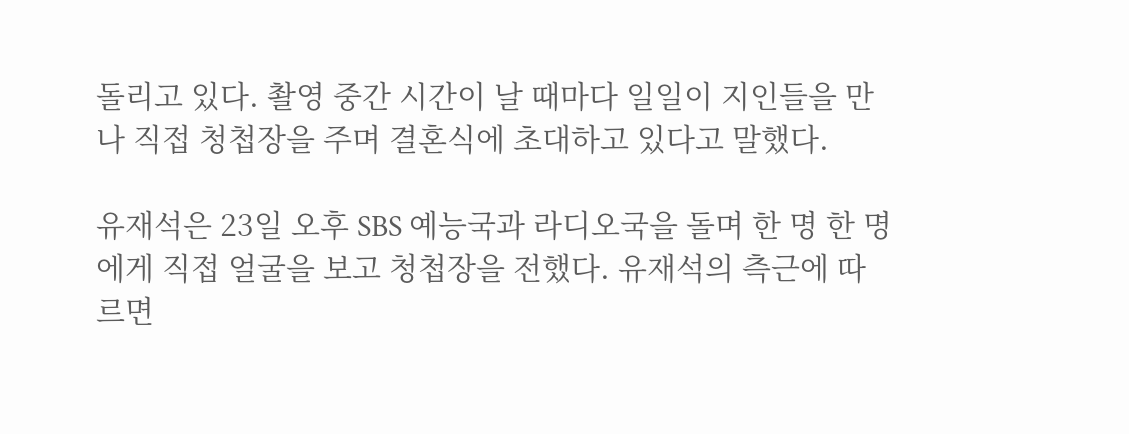돌리고 있다. 촬영 중간 시간이 날 때마다 일일이 지인들을 만나 직접 청첩장을 주며 결혼식에 초대하고 있다고 말했다.

유재석은 23일 오후 SBS 예능국과 라디오국을 돌며 한 명 한 명에게 직접 얼굴을 보고 청첩장을 전했다. 유재석의 측근에 따르면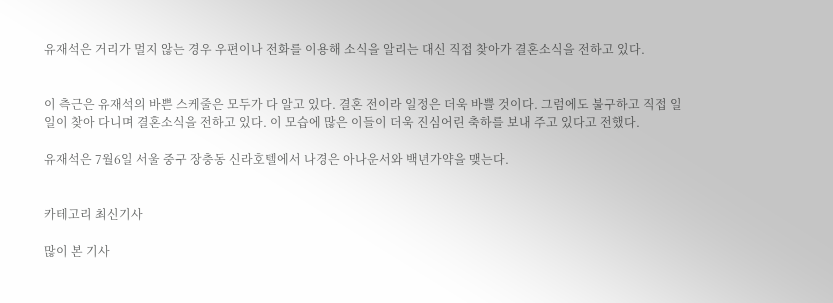유재석은 거리가 멀지 않는 경우 우편이나 전화를 이용해 소식을 알리는 대신 직접 찾아가 결혼소식을 전하고 있다.


이 측근은 유재석의 바쁜 스케줄은 모두가 다 알고 있다. 결혼 전이라 일정은 더욱 바쁠 것이다. 그럼에도 불구하고 직접 일일이 찾아 다니며 결혼소식을 전하고 있다. 이 모습에 많은 이들이 더욱 진심어린 축하를 보내 주고 있다고 전했다.

유재석은 7월6일 서울 중구 장충동 신라호텔에서 나경은 아나운서와 백년가약을 맺는다.


카테고리 최신기사

많이 본 기사